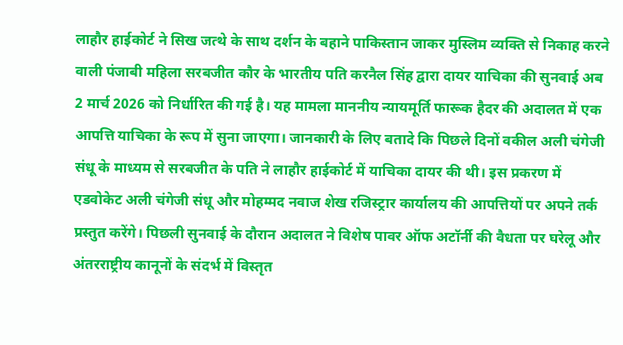लाहौर हाईकोर्ट ने सिख जत्थे के साथ दर्शन के बहाने पाकिस्तान जाकर मुस्लिम व्यक्ति से निकाह करने वाली पंजाबी महिला सरबजीत कौर के भारतीय पति करनैल सिंह द्वारा दायर याचिका की सुनवाई अब 2 मार्च 2026 को निर्धारित की गई है। यह मामला माननीय न्यायमूर्ति फारूक हैदर की अदालत में एक आपत्ति याचिका के रूप में सुना जाएगा। जानकारी के लिए बतादे कि पिछले दिनों वकील अली चंगेजी संधू के माध्यम से सरबजीत के पति ने लाहौर हाईकोर्ट में याचिका दायर की थी। इस प्रकरण में एडवोकेट अली चंगेजी संधू और मोहम्मद नवाज शेख रजिस्ट्रार कार्यालय की आपत्तियों पर अपने तर्क प्रस्तुत करेंगे। पिछली सुनवाई के दौरान अदालत ने विशेष पावर ऑफ अटॉर्नी की वैधता पर घरेलू और अंतरराष्ट्रीय कानूनों के संदर्भ में विस्तृत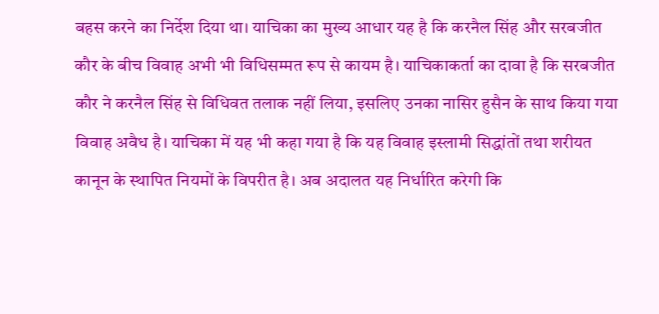बहस करने का निर्देश दिया था। याचिका का मुख्य आधार यह है कि करनैल सिंह और सरबजीत कौर के बीच विवाह अभी भी विधिसम्मत रूप से कायम है। याचिकाकर्ता का दावा है कि सरबजीत कौर ने करनैल सिंह से विधिवत तलाक नहीं लिया, इसलिए उनका नासिर हुसैन के साथ किया गया विवाह अवैध है। याचिका में यह भी कहा गया है कि यह विवाह इस्लामी सिद्धांतों तथा शरीयत कानून के स्थापित नियमों के विपरीत है। अब अदालत यह निर्धारित करेगी कि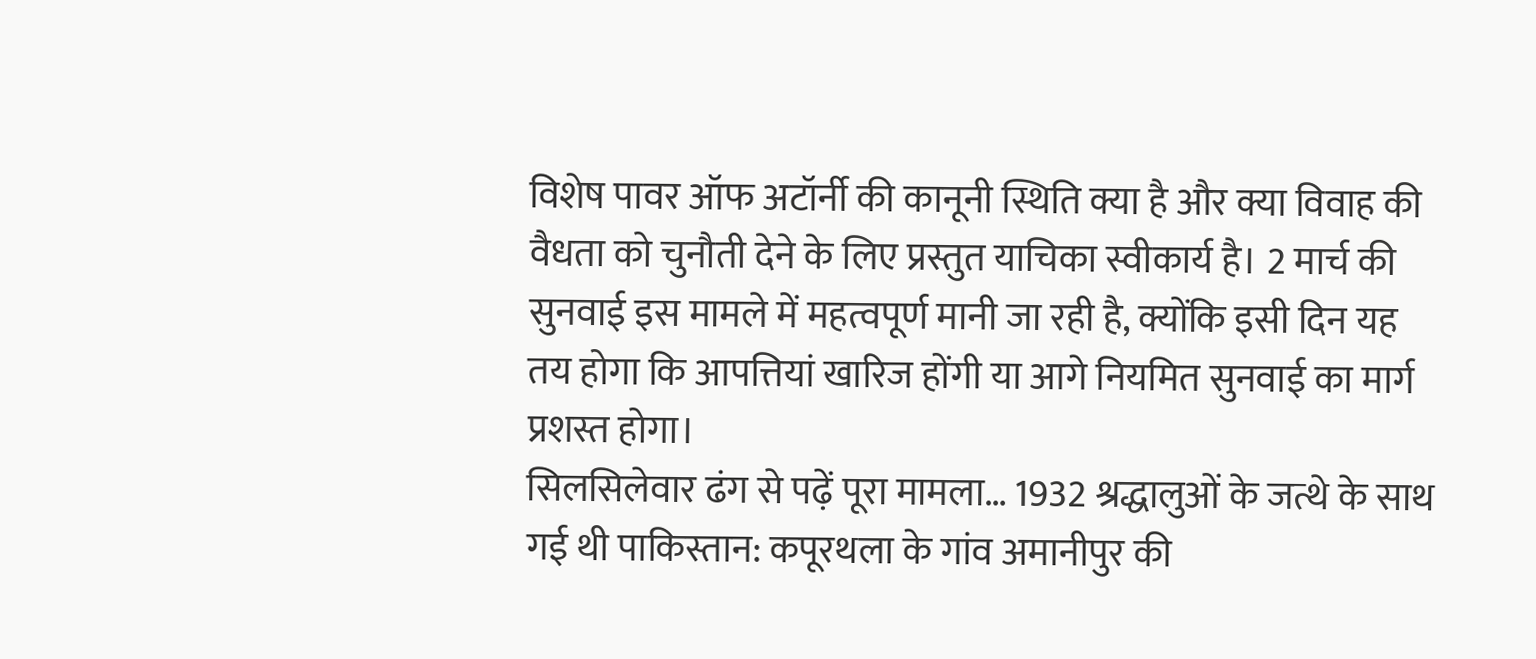विशेष पावर ऑफ अटॉर्नी की कानूनी स्थिति क्या है और क्या विवाह की वैधता को चुनौती देने के लिए प्रस्तुत याचिका स्वीकार्य है। 2 मार्च की सुनवाई इस मामले में महत्वपूर्ण मानी जा रही है, क्योंकि इसी दिन यह तय होगा कि आपत्तियां खारिज होंगी या आगे नियमित सुनवाई का मार्ग प्रशस्त होगा।
सिलसिलेवार ढंग से पढ़ें पूरा मामला… 1932 श्रद्धालुओं के जत्थे के साथ गई थी पाकिस्तान: कपूरथला के गांव अमानीपुर की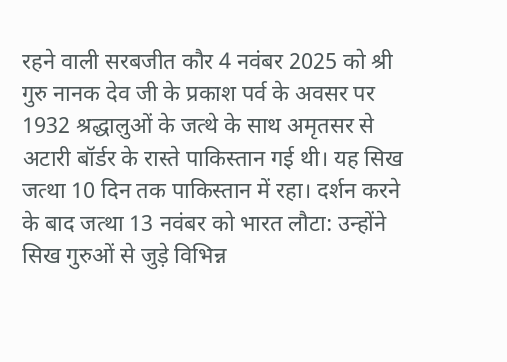रहने वाली सरबजीत कौर 4 नवंबर 2025 को श्री गुरु नानक देव जी के प्रकाश पर्व के अवसर पर 1932 श्रद्धालुओं के जत्थे के साथ अमृतसर से अटारी बॉर्डर के रास्ते पाकिस्तान गई थी। यह सिख जत्था 10 दिन तक पाकिस्तान में रहा। दर्शन करने के बाद जत्था 13 नवंबर को भारत लौटा: उन्होंने सिख गुरुओं से जुड़े विभिन्न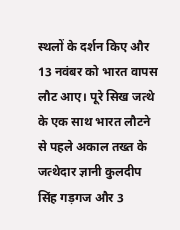स्थलों के दर्शन किए और 13 नवंबर को भारत वापस लौट आए। पूरे सिख जत्थे के एक साथ भारत लौटने से पहले अकाल तख्त के जत्थेदार ज्ञानी कुलदीप सिंह गड़गज और 3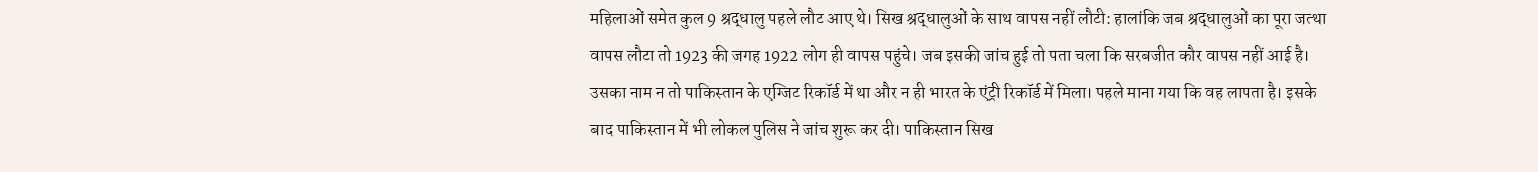महिलाओं समेत कुल 9 श्रद्धालु पहले लौट आए थे। सिख श्रद्धालुओं के साथ वापस नहीं लौटी: हालांकि जब श्रद्धालुओं का पूरा जत्था वापस लौटा तो 1923 की जगह 1922 लोग ही वापस पहुंचे। जब इसकी जांच हुई तो पता चला कि सरबजीत कौर वापस नहीं आई है। उसका नाम न तो पाकिस्तान के एग्जिट रिकॉर्ड में था और न ही भारत के एंट्री रिकॉर्ड में मिला। पहले माना गया कि वह लापता है। इसके बाद पाकिस्तान में भी लोकल पुलिस ने जांच शुरू कर दी। पाकिस्तान सिख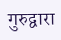गुरुद्वारा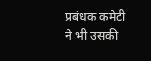प्रबंधक कमेटी ने भी उसकी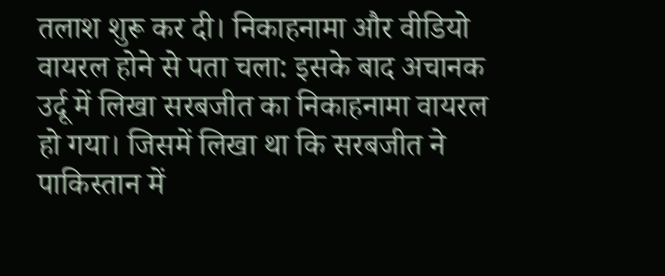तलाश शुरू कर दी। निकाहनामा और वीडियो वायरल होने से पता चला: इसके बाद अचानक उर्दू में लिखा सरबजीत का निकाहनामा वायरल हो गया। जिसमें लिखा था कि सरबजीत ने पाकिस्तान में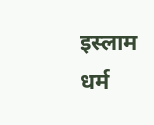इस्लाम धर्म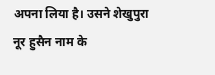अपना लिया है। उसने शेखुपुरा नूर हुसैन नाम के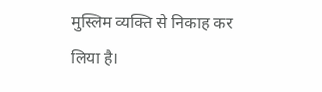मुस्लिम व्यक्ति से निकाह कर लिया है।